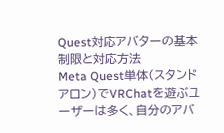Quest対応アバターの基本 制限と対応方法
Meta Quest単体(スタンドアロン)でVRChatを遊ぶユーザーは多く、自分のアバ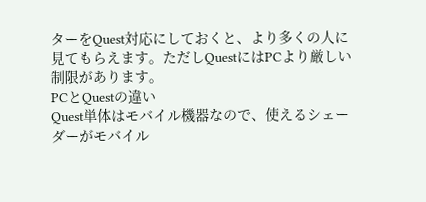ターをQuest対応にしておくと、より多くの人に見てもらえます。ただしQuestにはPCより厳しい制限があります。
PCとQuestの違い
Quest単体はモバイル機器なので、使えるシェーダーがモバイル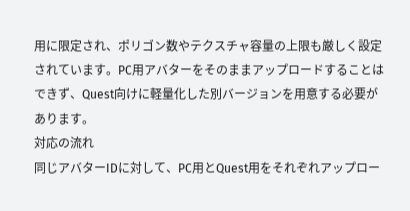用に限定され、ポリゴン数やテクスチャ容量の上限も厳しく設定されています。PC用アバターをそのままアップロードすることはできず、Quest向けに軽量化した別バージョンを用意する必要があります。
対応の流れ
同じアバターIDに対して、PC用とQuest用をそれぞれアップロー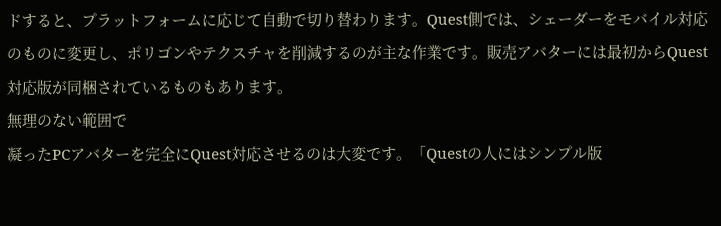ドすると、プラットフォームに応じて自動で切り替わります。Quest側では、シェーダーをモバイル対応のものに変更し、ポリゴンやテクスチャを削減するのが主な作業です。販売アバターには最初からQuest対応版が同梱されているものもあります。
無理のない範囲で
凝ったPCアバターを完全にQuest対応させるのは大変です。「Questの人にはシンプル版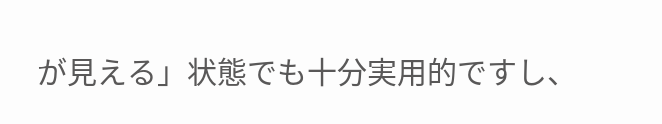が見える」状態でも十分実用的ですし、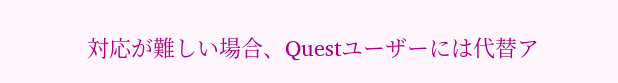対応が難しい場合、Questユーザーには代替ア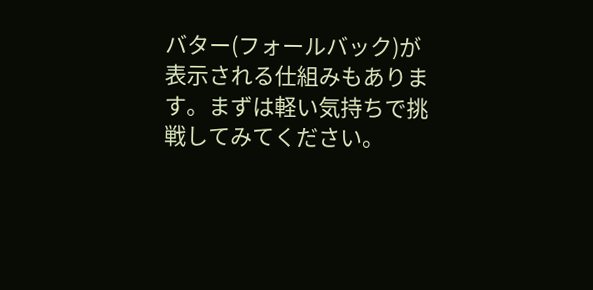バター(フォールバック)が表示される仕組みもあります。まずは軽い気持ちで挑戦してみてください。